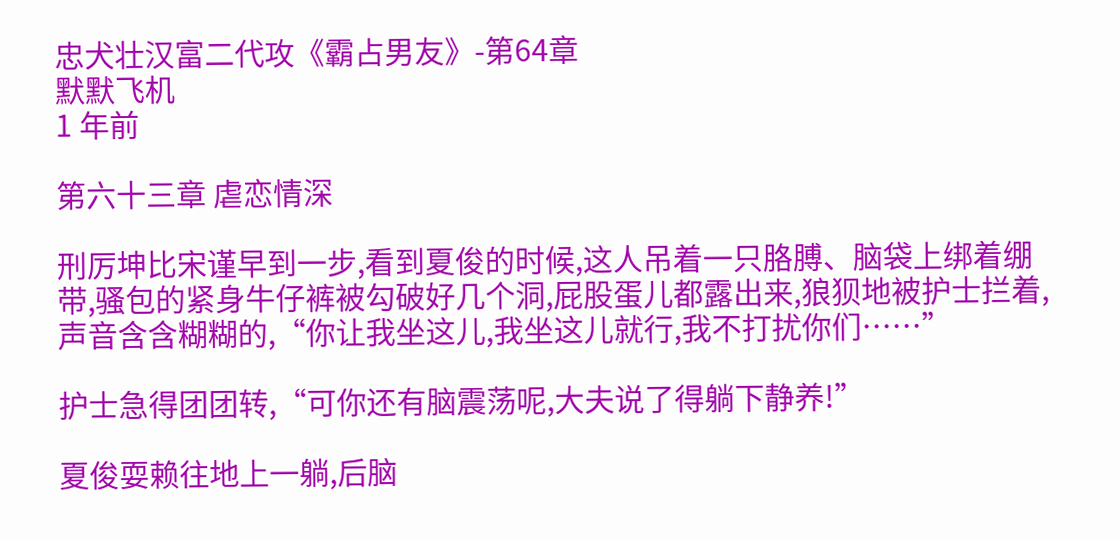忠犬壮汉富二代攻《霸占男友》-第64章
默默飞机
1 年前

第六十三章 虐恋情深

刑厉坤比宋谨早到一步,看到夏俊的时候,这人吊着一只胳膊、脑袋上绑着绷带,骚包的紧身牛仔裤被勾破好几个洞,屁股蛋儿都露出来,狼狈地被护士拦着,声音含含糊糊的,“你让我坐这儿,我坐这儿就行,我不打扰你们……”

护士急得团团转,“可你还有脑震荡呢,大夫说了得躺下静养!”

夏俊耍赖往地上一躺,后脑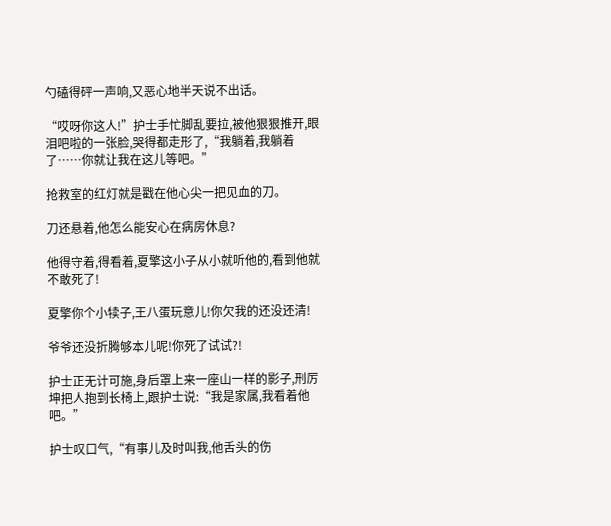勺磕得砰一声响,又恶心地半天说不出话。

“哎呀你这人!”护士手忙脚乱要拉,被他狠狠推开,眼泪吧啦的一张脸,哭得都走形了,“我躺着,我躺着了……你就让我在这儿等吧。”

抢救室的红灯就是戳在他心尖一把见血的刀。

刀还悬着,他怎么能安心在病房休息?

他得守着,得看着,夏擎这小子从小就听他的,看到他就不敢死了!

夏擎你个小犊子,王八蛋玩意儿!你欠我的还没还清!

爷爷还没折腾够本儿呢!你死了试试?!

护士正无计可施,身后罩上来一座山一样的影子,刑厉坤把人抱到长椅上,跟护士说:“我是家属,我看着他吧。”

护士叹口气,“有事儿及时叫我,他舌头的伤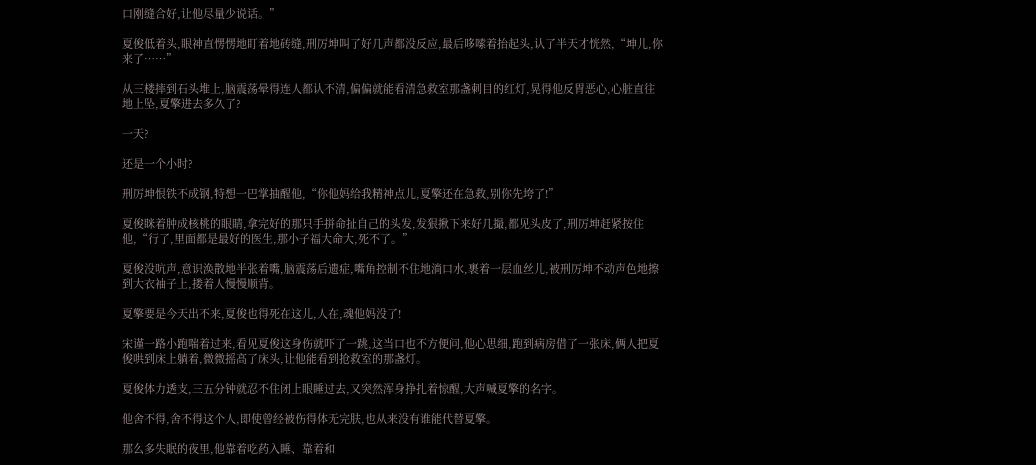口刚缝合好,让他尽量少说话。”

夏俊低着头,眼神直愣愣地盯着地砖缝,刑厉坤叫了好几声都没反应,最后哆嗦着抬起头,认了半天才恍然,“坤儿,你来了……”

从三楼摔到石头堆上,脑震荡晕得连人都认不清,偏偏就能看清急救室那盏刺目的红灯,晃得他反胃恶心,心脏直往地上坠,夏擎进去多久了?

一天?

还是一个小时?

刑厉坤恨铁不成钢,特想一巴掌抽醒他,“你他妈给我精神点儿,夏擎还在急救,别你先垮了!”

夏俊眯着肿成核桃的眼睛,拿完好的那只手拼命扯自己的头发,发狠揪下来好几撮,都见头皮了,刑厉坤赶紧按住他,“行了,里面都是最好的医生,那小子福大命大,死不了。”

夏俊没吭声,意识涣散地半张着嘴,脑震荡后遗症,嘴角控制不住地淌口水,裹着一层血丝儿,被刑厉坤不动声色地擦到大衣袖子上,搂着人慢慢顺背。

夏擎要是今天出不来,夏俊也得死在这儿,人在,魂他妈没了!

宋谨一路小跑喘着过来,看见夏俊这身伤就吓了一跳,这当口也不方便问,他心思细,跑到病房借了一张床,俩人把夏俊哄到床上躺着,微微摇高了床头,让他能看到抢救室的那盏灯。

夏俊体力透支,三五分钟就忍不住闭上眼睡过去,又突然浑身挣扎着惊醒,大声喊夏擎的名字。

他舍不得,舍不得这个人,即使曾经被伤得体无完肤,也从来没有谁能代替夏擎。

那么多失眠的夜里,他靠着吃药入睡、靠着和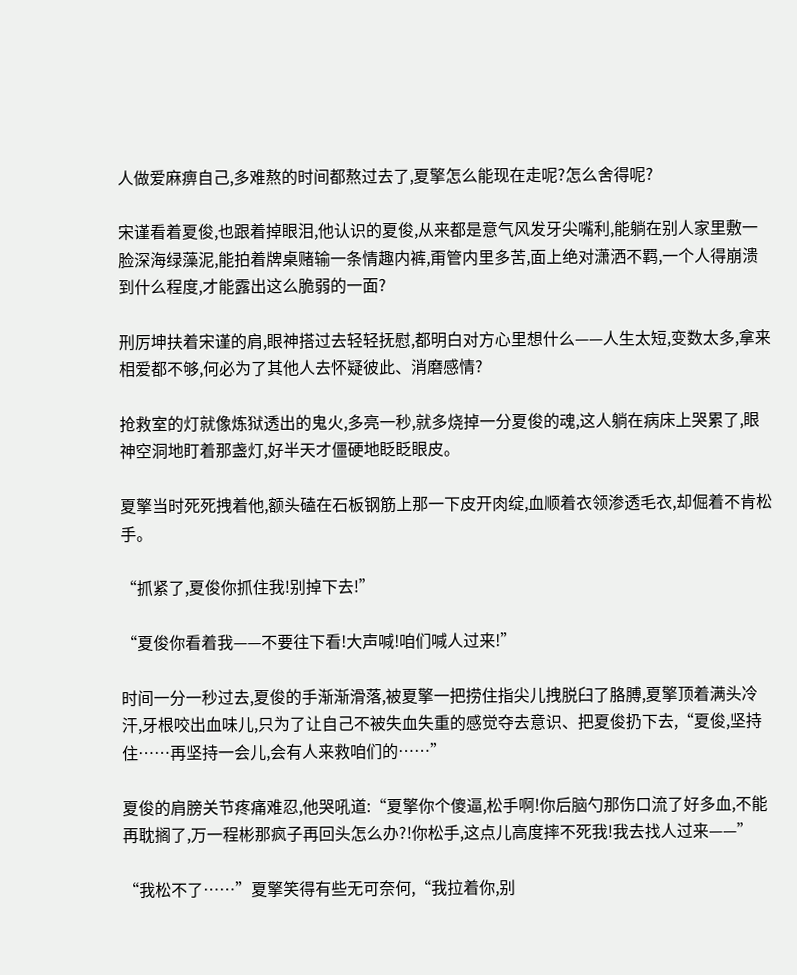人做爱麻痹自己,多难熬的时间都熬过去了,夏擎怎么能现在走呢?怎么舍得呢?

宋谨看着夏俊,也跟着掉眼泪,他认识的夏俊,从来都是意气风发牙尖嘴利,能躺在别人家里敷一脸深海绿藻泥,能拍着牌桌赌输一条情趣内裤,甭管内里多苦,面上绝对潇洒不羁,一个人得崩溃到什么程度,才能露出这么脆弱的一面?

刑厉坤扶着宋谨的肩,眼神搭过去轻轻抚慰,都明白对方心里想什么——人生太短,变数太多,拿来相爱都不够,何必为了其他人去怀疑彼此、消磨感情?

抢救室的灯就像炼狱透出的鬼火,多亮一秒,就多烧掉一分夏俊的魂,这人躺在病床上哭累了,眼神空洞地盯着那盏灯,好半天才僵硬地眨眨眼皮。

夏擎当时死死拽着他,额头磕在石板钢筋上那一下皮开肉绽,血顺着衣领渗透毛衣,却倔着不肯松手。

“抓紧了,夏俊你抓住我!别掉下去!”

“夏俊你看着我——不要往下看!大声喊!咱们喊人过来!”

时间一分一秒过去,夏俊的手渐渐滑落,被夏擎一把捞住指尖儿拽脱臼了胳膊,夏擎顶着满头冷汗,牙根咬出血味儿,只为了让自己不被失血失重的感觉夺去意识、把夏俊扔下去,“夏俊,坚持住……再坚持一会儿,会有人来救咱们的……”

夏俊的肩膀关节疼痛难忍,他哭吼道:“夏擎你个傻逼,松手啊!你后脑勺那伤口流了好多血,不能再耽搁了,万一程彬那疯子再回头怎么办?!你松手,这点儿高度摔不死我!我去找人过来——”

“我松不了……”夏擎笑得有些无可奈何,“我拉着你,别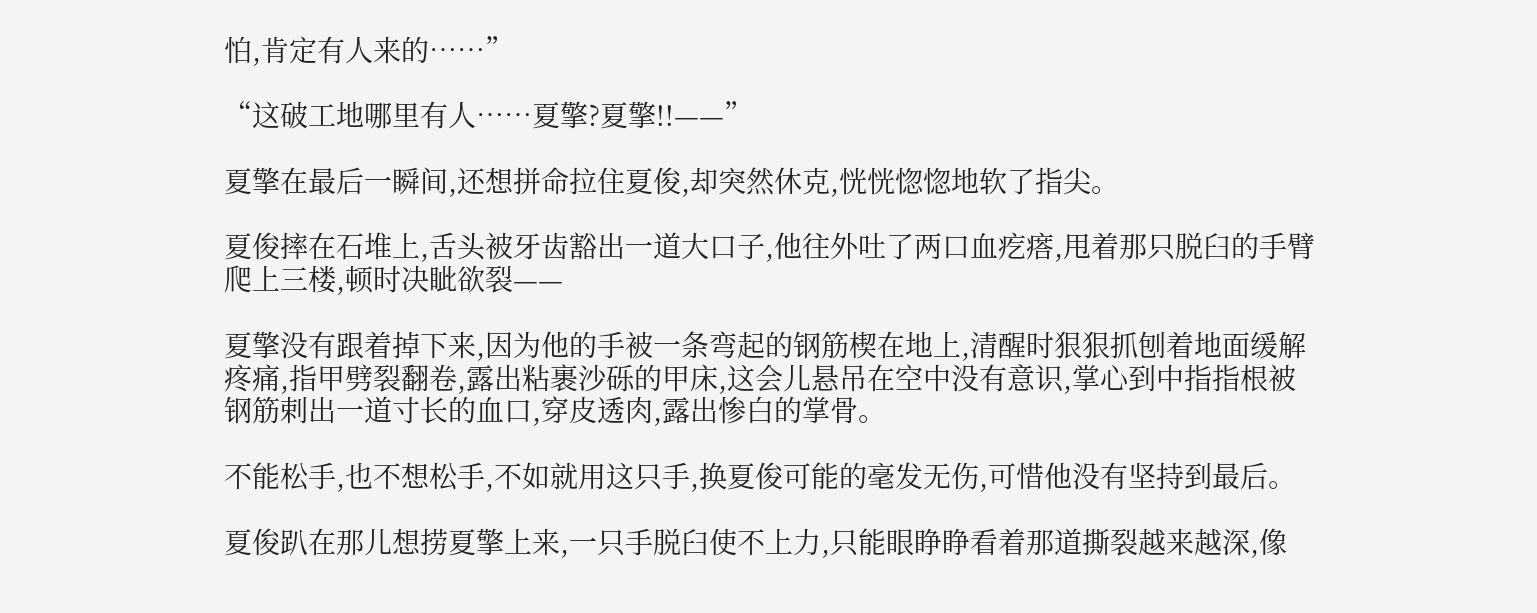怕,肯定有人来的……”

“这破工地哪里有人……夏擎?夏擎!!——”

夏擎在最后一瞬间,还想拼命拉住夏俊,却突然休克,恍恍惚惚地软了指尖。

夏俊摔在石堆上,舌头被牙齿豁出一道大口子,他往外吐了两口血疙瘩,甩着那只脱臼的手臂爬上三楼,顿时决眦欲裂——

夏擎没有跟着掉下来,因为他的手被一条弯起的钢筋楔在地上,清醒时狠狠抓刨着地面缓解疼痛,指甲劈裂翻卷,露出粘裹沙砾的甲床,这会儿悬吊在空中没有意识,掌心到中指指根被钢筋剌出一道寸长的血口,穿皮透肉,露出惨白的掌骨。

不能松手,也不想松手,不如就用这只手,换夏俊可能的毫发无伤,可惜他没有坚持到最后。

夏俊趴在那儿想捞夏擎上来,一只手脱臼使不上力,只能眼睁睁看着那道撕裂越来越深,像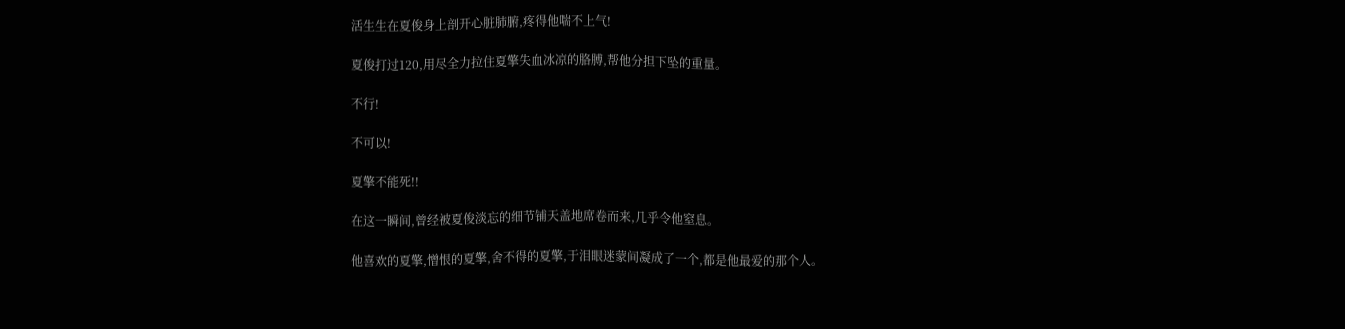活生生在夏俊身上剖开心脏肺腑,疼得他喘不上气!

夏俊打过120,用尽全力拉住夏擎失血冰凉的胳膊,帮他分担下坠的重量。

不行!

不可以!

夏擎不能死!!

在这一瞬间,曾经被夏俊淡忘的细节铺天盖地席卷而来,几乎令他窒息。

他喜欢的夏擎,憎恨的夏擎,舍不得的夏擎,于泪眼迷蒙间凝成了一个,都是他最爱的那个人。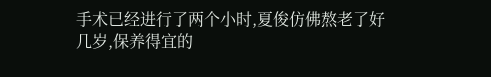手术已经进行了两个小时,夏俊仿佛熬老了好几岁,保养得宜的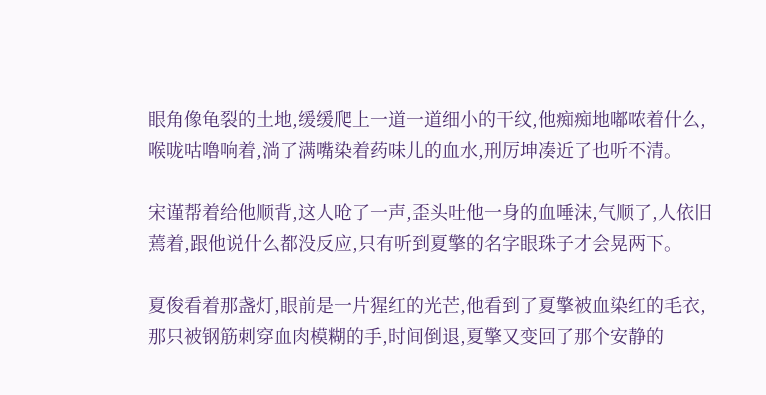眼角像龟裂的土地,缓缓爬上一道一道细小的干纹,他痴痴地嘟哝着什么,喉咙咕噜响着,淌了满嘴染着药味儿的血水,刑厉坤凑近了也听不清。

宋谨帮着给他顺背,这人呛了一声,歪头吐他一身的血唾沫,气顺了,人依旧蔫着,跟他说什么都没反应,只有听到夏擎的名字眼珠子才会晃两下。

夏俊看着那盏灯,眼前是一片猩红的光芒,他看到了夏擎被血染红的毛衣,那只被钢筋刺穿血肉模糊的手,时间倒退,夏擎又变回了那个安静的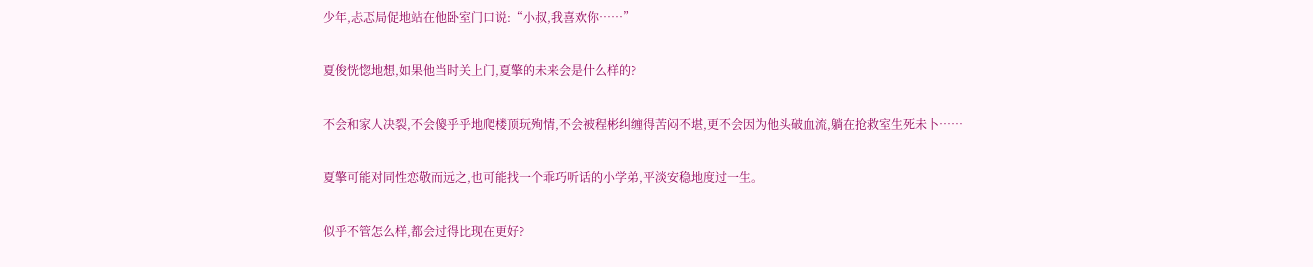少年,忐忑局促地站在他卧室门口说:“小叔,我喜欢你……”

夏俊恍惚地想,如果他当时关上门,夏擎的未来会是什么样的?

不会和家人决裂,不会傻乎乎地爬楼顶玩殉情,不会被程彬纠缠得苦闷不堪,更不会因为他头破血流,躺在抢救室生死未卜……

夏擎可能对同性恋敬而远之,也可能找一个乖巧听话的小学弟,平淡安稳地度过一生。

似乎不管怎么样,都会过得比现在更好?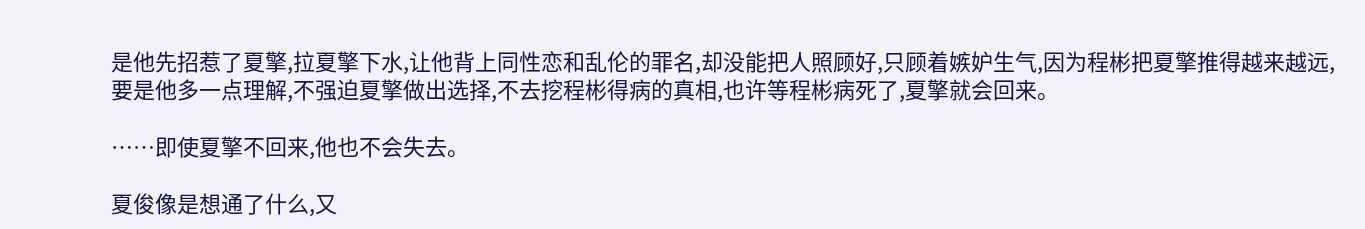是他先招惹了夏擎,拉夏擎下水,让他背上同性恋和乱伦的罪名,却没能把人照顾好,只顾着嫉妒生气,因为程彬把夏擎推得越来越远,要是他多一点理解,不强迫夏擎做出选择,不去挖程彬得病的真相,也许等程彬病死了,夏擎就会回来。

……即使夏擎不回来,他也不会失去。

夏俊像是想通了什么,又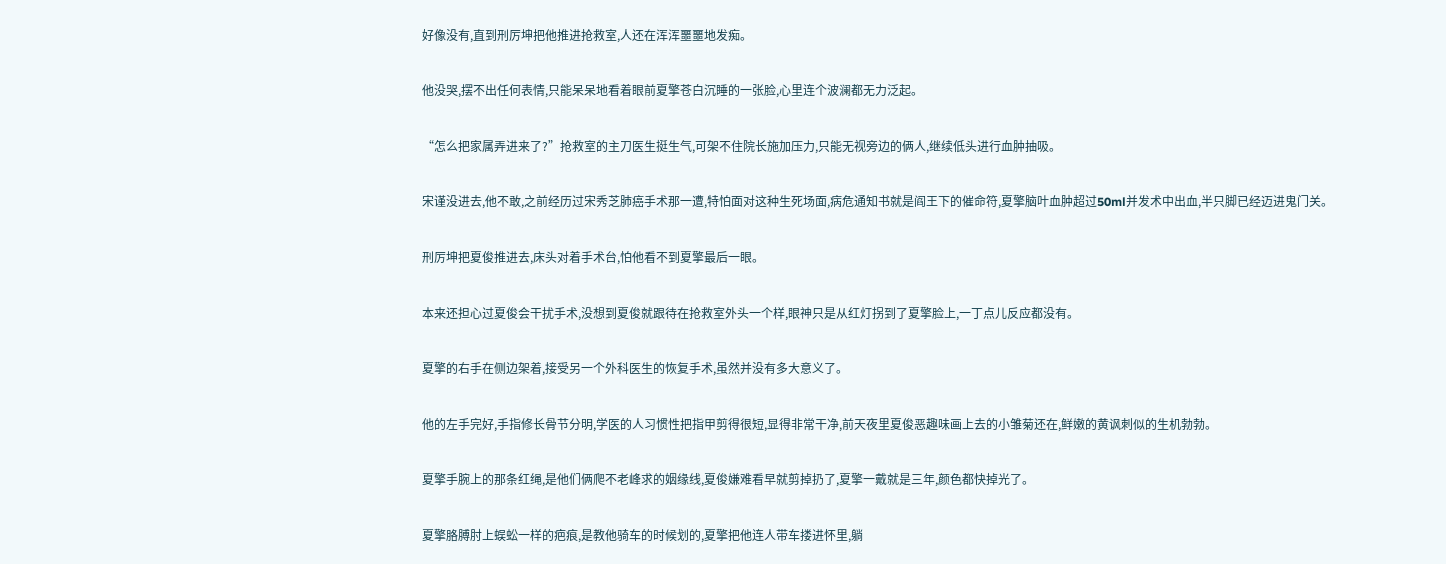好像没有,直到刑厉坤把他推进抢救室,人还在浑浑噩噩地发痴。

他没哭,摆不出任何表情,只能呆呆地看着眼前夏擎苍白沉睡的一张脸,心里连个波澜都无力泛起。

“怎么把家属弄进来了?”抢救室的主刀医生挺生气,可架不住院长施加压力,只能无视旁边的俩人,继续低头进行血肿抽吸。

宋谨没进去,他不敢,之前经历过宋秀芝肺癌手术那一遭,特怕面对这种生死场面,病危通知书就是阎王下的催命符,夏擎脑叶血肿超过50ml并发术中出血,半只脚已经迈进鬼门关。

刑厉坤把夏俊推进去,床头对着手术台,怕他看不到夏擎最后一眼。

本来还担心过夏俊会干扰手术,没想到夏俊就跟待在抢救室外头一个样,眼神只是从红灯拐到了夏擎脸上,一丁点儿反应都没有。

夏擎的右手在侧边架着,接受另一个外科医生的恢复手术,虽然并没有多大意义了。

他的左手完好,手指修长骨节分明,学医的人习惯性把指甲剪得很短,显得非常干净,前天夜里夏俊恶趣味画上去的小雏菊还在,鲜嫩的黄讽刺似的生机勃勃。

夏擎手腕上的那条红绳,是他们俩爬不老峰求的姻缘线,夏俊嫌难看早就剪掉扔了,夏擎一戴就是三年,颜色都快掉光了。

夏擎胳膊肘上蜈蚣一样的疤痕,是教他骑车的时候划的,夏擎把他连人带车搂进怀里,躺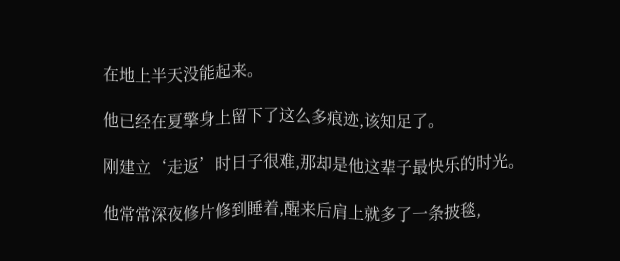在地上半天没能起来。

他已经在夏擎身上留下了这么多痕迹,该知足了。

刚建立‘走返’时日子很难,那却是他这辈子最快乐的时光。

他常常深夜修片修到睡着,醒来后肩上就多了一条披毯,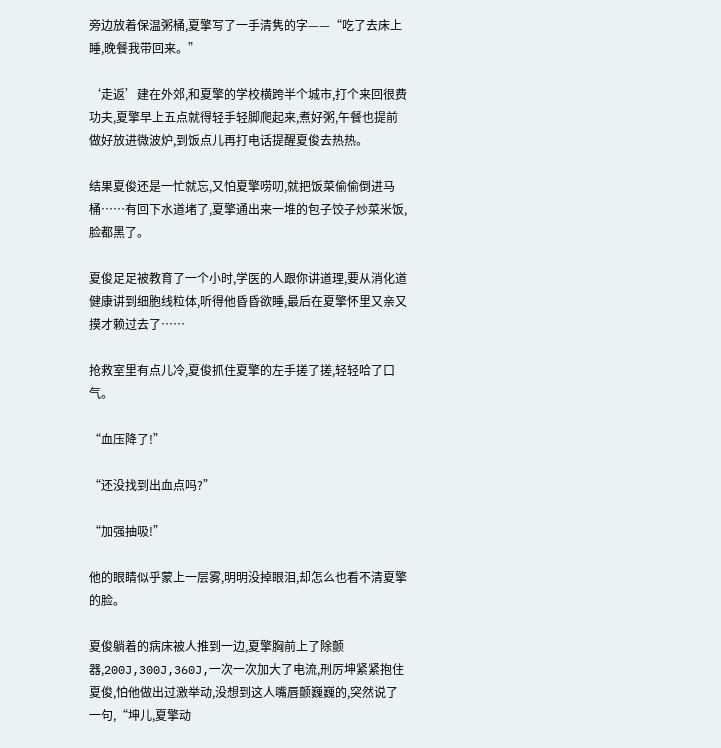旁边放着保温粥桶,夏擎写了一手清隽的字——“吃了去床上睡,晚餐我带回来。”

‘走返’建在外郊,和夏擎的学校横跨半个城市,打个来回很费功夫,夏擎早上五点就得轻手轻脚爬起来,煮好粥,午餐也提前做好放进微波炉,到饭点儿再打电话提醒夏俊去热热。

结果夏俊还是一忙就忘,又怕夏擎唠叨,就把饭菜偷偷倒进马桶……有回下水道堵了,夏擎通出来一堆的包子饺子炒菜米饭,脸都黑了。

夏俊足足被教育了一个小时,学医的人跟你讲道理,要从消化道健康讲到细胞线粒体,听得他昏昏欲睡,最后在夏擎怀里又亲又摸才赖过去了……

抢救室里有点儿冷,夏俊抓住夏擎的左手搓了搓,轻轻哈了口气。

“血压降了!”

“还没找到出血点吗?”

“加强抽吸!”

他的眼睛似乎蒙上一层雾,明明没掉眼泪,却怎么也看不清夏擎的脸。

夏俊躺着的病床被人推到一边,夏擎胸前上了除颤器,200J,300J,360J,一次一次加大了电流,刑厉坤紧紧抱住夏俊,怕他做出过激举动,没想到这人嘴唇颤巍巍的,突然说了一句,“坤儿,夏擎动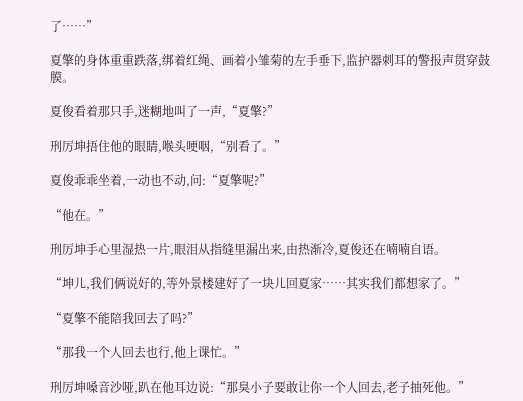了……”

夏擎的身体重重跌落,绑着红绳、画着小雏菊的左手垂下,监护器刺耳的警报声贯穿鼓膜。

夏俊看着那只手,迷糊地叫了一声,“夏擎?”

刑厉坤捂住他的眼睛,喉头哽咽,“别看了。”

夏俊乖乖坐着,一动也不动,问:“夏擎呢?”

“他在。”

刑厉坤手心里湿热一片,眼泪从指缝里漏出来,由热渐冷,夏俊还在喃喃自语。

“坤儿,我们俩说好的,等外景楼建好了一块儿回夏家……其实我们都想家了。”

“夏擎不能陪我回去了吗?”

“那我一个人回去也行,他上课忙。”

刑厉坤嗓音沙哑,趴在他耳边说:“那臭小子要敢让你一个人回去,老子抽死他。”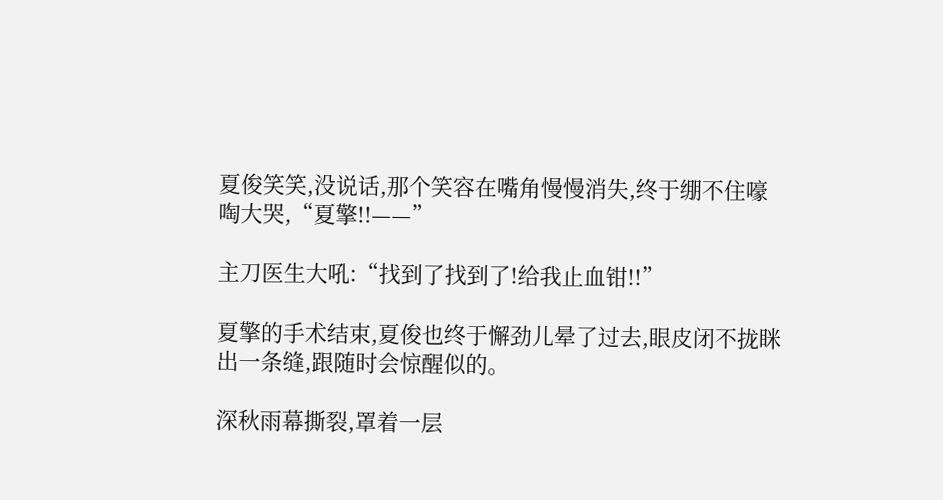夏俊笑笑,没说话,那个笑容在嘴角慢慢消失,终于绷不住嚎啕大哭,“夏擎!!——”

主刀医生大吼:“找到了找到了!给我止血钳!!”

夏擎的手术结束,夏俊也终于懈劲儿晕了过去,眼皮闭不拢眯出一条缝,跟随时会惊醒似的。

深秋雨幕撕裂,罩着一层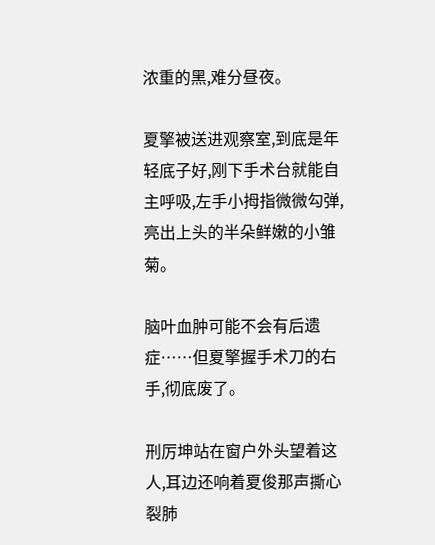浓重的黑,难分昼夜。

夏擎被送进观察室,到底是年轻底子好,刚下手术台就能自主呼吸,左手小拇指微微勾弹,亮出上头的半朵鲜嫩的小雏菊。

脑叶血肿可能不会有后遗症……但夏擎握手术刀的右手,彻底废了。

刑厉坤站在窗户外头望着这人,耳边还响着夏俊那声撕心裂肺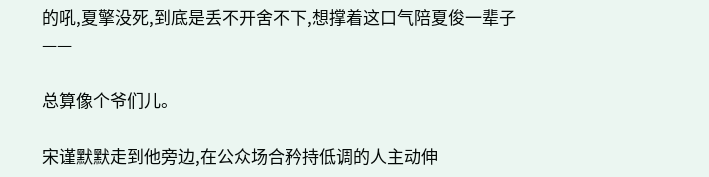的吼,夏擎没死,到底是丢不开舍不下,想撑着这口气陪夏俊一辈子——

总算像个爷们儿。

宋谨默默走到他旁边,在公众场合矜持低调的人主动伸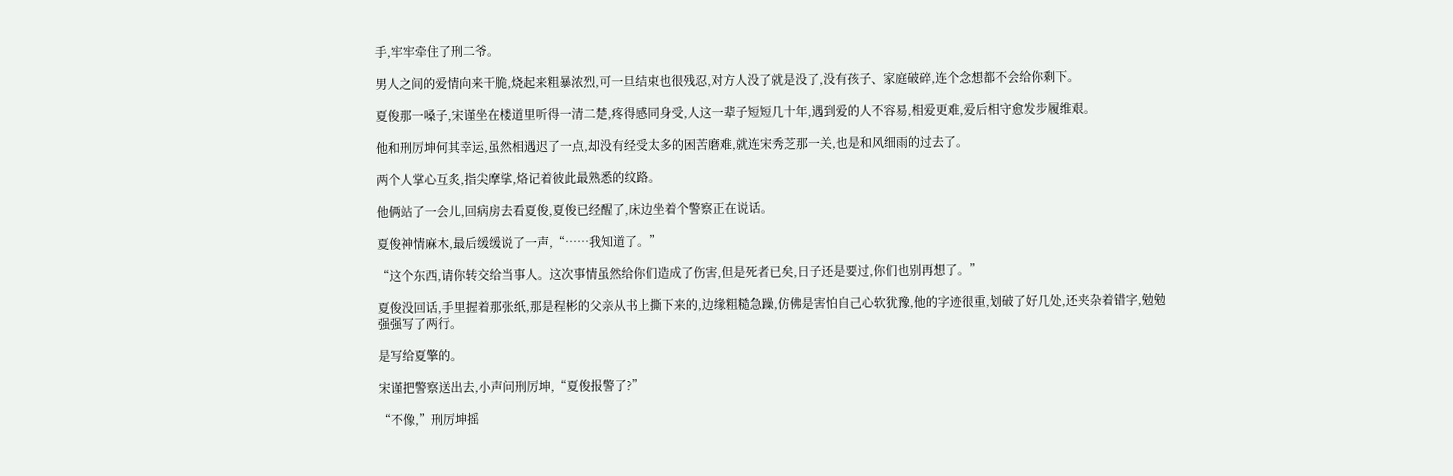手,牢牢牵住了刑二爷。

男人之间的爱情向来干脆,烧起来粗暴浓烈,可一旦结束也很残忍,对方人没了就是没了,没有孩子、家庭破碎,连个念想都不会给你剩下。

夏俊那一嗓子,宋谨坐在楼道里听得一清二楚,疼得感同身受,人这一辈子短短几十年,遇到爱的人不容易,相爱更难,爱后相守愈发步履维艰。

他和刑厉坤何其幸运,虽然相遇迟了一点,却没有经受太多的困苦磨难,就连宋秀芝那一关,也是和风细雨的过去了。

两个人掌心互炙,指尖摩挲,烙记着彼此最熟悉的纹路。

他俩站了一会儿,回病房去看夏俊,夏俊已经醒了,床边坐着个警察正在说话。

夏俊神情麻木,最后缓缓说了一声,“……我知道了。”

“这个东西,请你转交给当事人。这次事情虽然给你们造成了伤害,但是死者已矣,日子还是要过,你们也别再想了。”

夏俊没回话,手里握着那张纸,那是程彬的父亲从书上撕下来的,边缘粗糙急躁,仿佛是害怕自己心软犹豫,他的字迹很重,划破了好几处,还夹杂着错字,勉勉强强写了两行。

是写给夏擎的。

宋谨把警察送出去,小声问刑厉坤,“夏俊报警了?”

“不像,”刑厉坤摇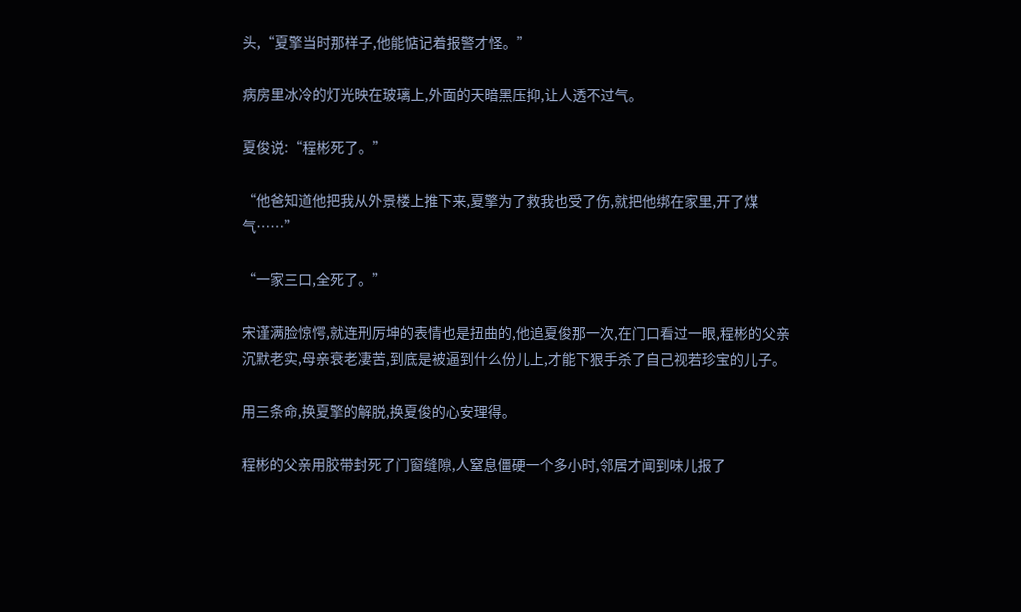头,“夏擎当时那样子,他能惦记着报警才怪。”

病房里冰冷的灯光映在玻璃上,外面的天暗黑压抑,让人透不过气。

夏俊说:“程彬死了。”

“他爸知道他把我从外景楼上推下来,夏擎为了救我也受了伤,就把他绑在家里,开了煤气……”

“一家三口,全死了。”

宋谨满脸惊愕,就连刑厉坤的表情也是扭曲的,他追夏俊那一次,在门口看过一眼,程彬的父亲沉默老实,母亲衰老凄苦,到底是被逼到什么份儿上,才能下狠手杀了自己视若珍宝的儿子。

用三条命,换夏擎的解脱,换夏俊的心安理得。

程彬的父亲用胶带封死了门窗缝隙,人窒息僵硬一个多小时,邻居才闻到味儿报了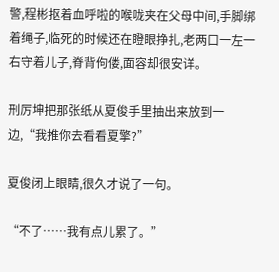警,程彬抠着血呼啦的喉咙夹在父母中间,手脚绑着绳子,临死的时候还在瞪眼挣扎,老两口一左一右守着儿子,脊背佝偻,面容却很安详。

刑厉坤把那张纸从夏俊手里抽出来放到一边,“我推你去看看夏擎?”

夏俊闭上眼睛,很久才说了一句。

“不了……我有点儿累了。”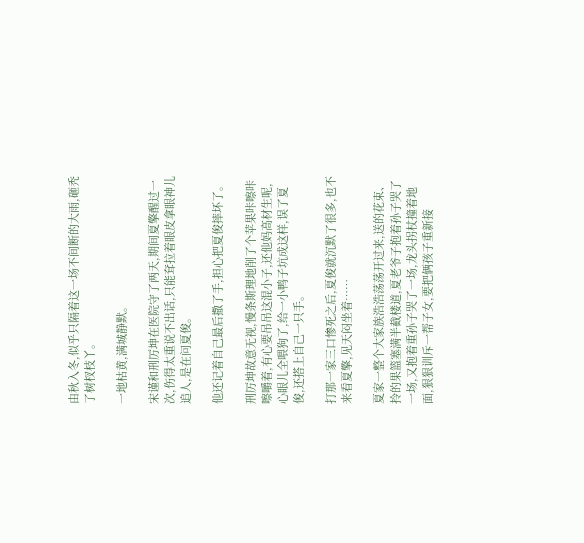由秋入冬,似乎只隔着这一场不间断的大雨,砸秃了树杈枝丫。

一地枯黄,满城静默。

宋谨和刑厉坤在医院守了两天,期间夏擎醒过一次,伤得太重说不出话,只能耷拉着眼皮拿眼神儿追人,是在问夏俊。

他还记着自己最后撒了手,担心把夏俊摔坏了。

刑厉坤故意无视,慢条斯理地削了个苹果咔嚓咔嚓嚼着,有心要吊吊这混小子,还他妈高材生呢,心眼儿全喂狗了,给一小鸭子坑成这样,误了夏俊,还搭上自己一只手。

打那一家三口惨死之后,夏俊就沉默了很多,也不来看夏擎,见天闷坐着……

夏家一整个大家族浩浩荡荡开过来,送的花束、拎的果篮塞满半截楼道,夏老爷子抱着孙子哭了一场,又抱着重孙子哭了一场,龙头拐杖撞着地面,狠狠训斥一帮子女,要把俩孩子重新接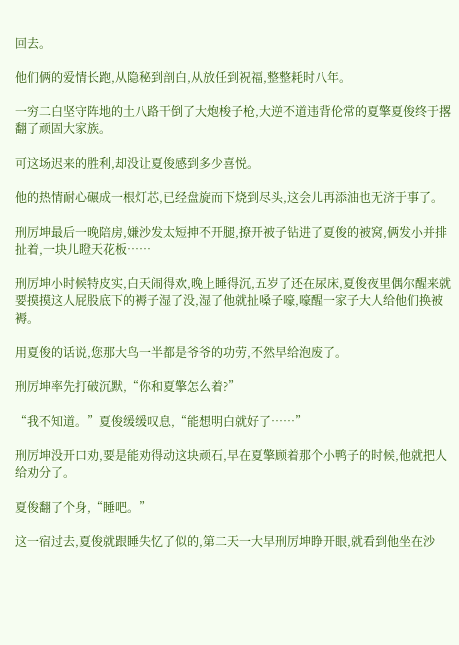回去。

他们俩的爱情长跑,从隐秘到剖白,从放任到祝福,整整耗时八年。

一穷二白坚守阵地的土八路干倒了大炮梭子枪,大逆不道违背伦常的夏擎夏俊终于撂翻了顽固大家族。

可这场迟来的胜利,却没让夏俊感到多少喜悦。

他的热情耐心碾成一根灯芯,已经盘旋而下烧到尽头,这会儿再添油也无济于事了。

刑厉坤最后一晚陪房,嫌沙发太短抻不开腿,撩开被子钻进了夏俊的被窝,俩发小并排扯着,一块儿瞪天花板……

刑厉坤小时候特皮实,白天闹得欢,晚上睡得沉,五岁了还在尿床,夏俊夜里偶尔醒来就要摸摸这人屁股底下的褥子湿了没,湿了他就扯嗓子嚎,嚎醒一家子大人给他们换被褥。

用夏俊的话说,您那大鸟一半都是爷爷的功劳,不然早给泡废了。

刑厉坤率先打破沉默,“你和夏擎怎么着?”

“我不知道。”夏俊缓缓叹息,“能想明白就好了……”

刑厉坤没开口劝,要是能劝得动这块顽石,早在夏擎顾着那个小鸭子的时候,他就把人给劝分了。

夏俊翻了个身,“睡吧。”

这一宿过去,夏俊就跟睡失忆了似的,第二天一大早刑厉坤睁开眼,就看到他坐在沙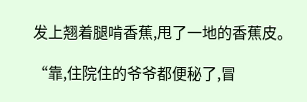发上翘着腿啃香蕉,甩了一地的香蕉皮。

“靠,住院住的爷爷都便秘了,冒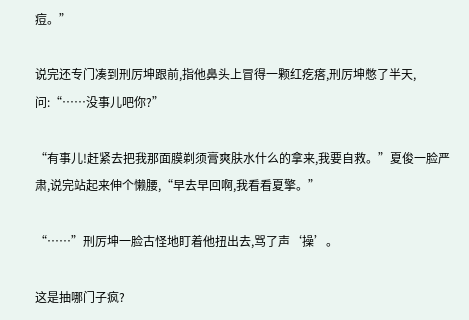痘。”

说完还专门凑到刑厉坤跟前,指他鼻头上冒得一颗红疙瘩,刑厉坤憋了半天,问:“……没事儿吧你?”

“有事儿!赶紧去把我那面膜剃须膏爽肤水什么的拿来,我要自救。”夏俊一脸严肃,说完站起来伸个懒腰,“早去早回啊,我看看夏擎。”

“……”刑厉坤一脸古怪地盯着他扭出去,骂了声‘操’。

这是抽哪门子疯?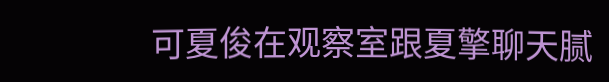可夏俊在观察室跟夏擎聊天腻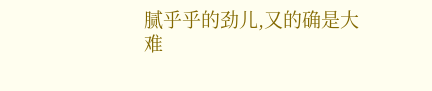腻乎乎的劲儿,又的确是大难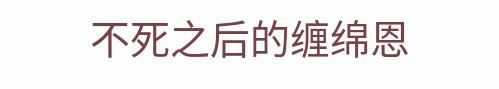不死之后的缠绵恩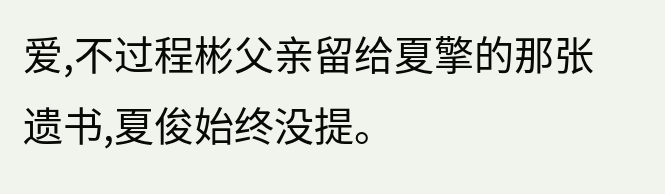爱,不过程彬父亲留给夏擎的那张遗书,夏俊始终没提。